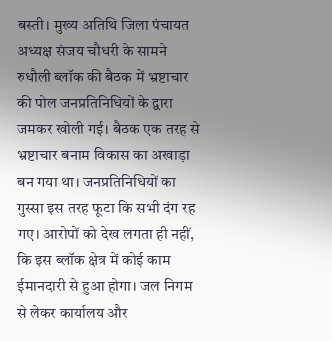बस्ती। मुख्य अतिथि जिला पंचायत अध्यक्ष संजय चौधरी के सामने रुधौली ब्लॉक की बैठक में भ्रष्टाचार की पोल जनप्रतिनिधियों के द्वारा जमकर खोली गई। बैठक एक तरह से भ्रष्टाचार बनाम विकास का अखाड़ा बन गया था। जनप्रतिनिधियों का गुस्सा इस तरह फूटा कि सभी दंग रह गए। आरोपों को देख लगता ही नहीं, कि इस ब्लॉक क्षेत्र में कोई काम ईमानदारी से हुआ होगा। जल निगम से लेकर कार्यालय और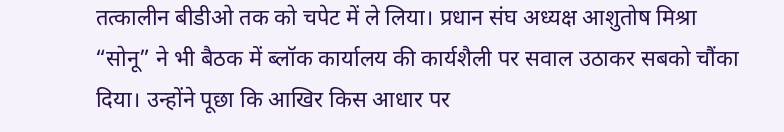तत्कालीन बीडीओ तक को चपेट में ले लिया। प्रधान संघ अध्यक्ष आशुतोष मिश्रा “सोनू” ने भी बैठक में ब्लॉक कार्यालय की कार्यशैली पर सवाल उठाकर सबको चौंका दिया। उन्होंने पूछा कि आखिर किस आधार पर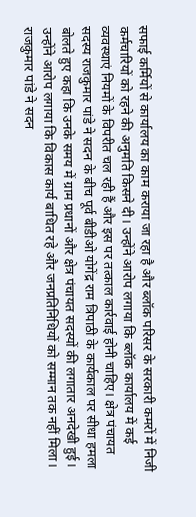सफाई कर्मियों से कार्यालय का काम कराया जा रहा है और ब्लॉक परिसर के सरकारी कमरों में निजी कर्मचारियों को रहने की अनुमति किसने दी। उन्होंने आरोप लगाया कि ब्लॉक कार्यालय में कई व्यवस्थाएं नियमों के विपरीत चल रही हैं और इस पर तत्काल कार्रवाई होनी चाहिए। क्षेत्र पंचायत सदस्य राजकुमार पांडे ने सदन के बीच पूर्व बीडीओ योगेंद्र राम त्रिपाठी के कार्यकाल पर सीधा हमला बोलते हुए कहा कि उनके समय में ग्राम प्रधानों और क्षेत्र पंचायत सदस्यों की लगातार अनदेखी हुई। उन्होंने आरोप लगाया कि विकास कार्य बाधित रहे और जनप्रतिनिधियों को सम्मान तक नहीं मिला। राजकुमार पांडे ने सदन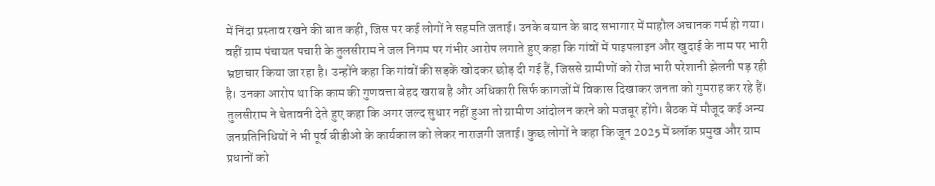में निंदा प्रस्ताव रखने की बात कही, जिस पर कई लोगों ने सहमति जताई। उनके बयान के बाद सभागार में माहौल अचानक गर्म हो गया। वहीं ग्राम पंचायत पचारी के तुलसीराम ने जल निगम पर गंभीर आरोप लगाते हुए कहा कि गांवों में पाइपलाइन और खुदाई के नाम पर भारी भ्रष्टाचार किया जा रहा है। उन्होंने कहा कि गांवों की सड़कें खोदकर छोड़ दी गई हैं, जिससे ग्रामीणों को रोज भारी परेशानी झेलनी पड़ रही है। उनका आरोप था कि काम की गुणवत्ता बेहद खराब है और अधिकारी सिर्फ कागजों में विकास दिखाकर जनता को गुमराह कर रहे हैं। तुलसीराम ने चेतावनी देते हुए कहा कि अगर जल्द सुधार नहीं हुआ तो ग्रामीण आंदोलन करने को मजबूर होंगे। बैठक में मौजूद कई अन्य जनप्रतिनिधियों ने भी पूर्व बीडीओ के कार्यकाल को लेकर नाराजगी जताई। कुछ लोगों ने कहा कि जून 2025 में ब्लॉक प्रमुख और ग्राम प्रधानों को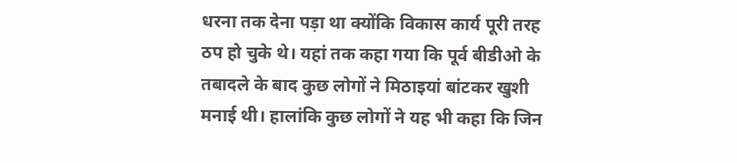धरना तक देना पड़ा था क्योंकि विकास कार्य पूरी तरह ठप हो चुके थे। यहां तक कहा गया कि पूर्व बीडीओ के तबादले के बाद कुछ लोगों ने मिठाइयां बांटकर खुशी मनाई थी। हालांकि कुछ लोगों ने यह भी कहा कि जिन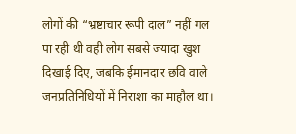लोगों की “भ्रष्टाचार रूपी दाल” नहीं गल पा रही थी वही लोग सबसे ज्यादा खुश दिखाई दिए, जबकि ईमानदार छवि वाले जनप्रतिनिधियों में निराशा का माहौल था।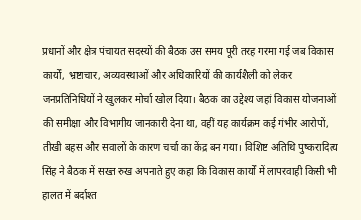प्रधानों और क्षेत्र पंचायत सदस्यों की बैठक उस समय पूरी तरह गरमा गई जब विकास कार्यों, भ्रष्टाचार, अव्यवस्थाओं और अधिकारियों की कार्यशैली को लेकर जनप्रतिनिधियों ने खुलकर मोर्चा खोल दिया। बैठक का उद्देश्य जहां विकास योजनाओं की समीक्षा और विभागीय जानकारी देना था, वहीं यह कार्यक्रम कई गंभीर आरोपों, तीखी बहस और सवालों के कारण चर्चा का केंद्र बन गया। विशिष्ट अतिथि पुष्करादित्य सिंह ने बैठक में सख्त रुख अपनाते हुए कहा कि विकास कार्यों में लापरवाही किसी भी हालत में बर्दाश्त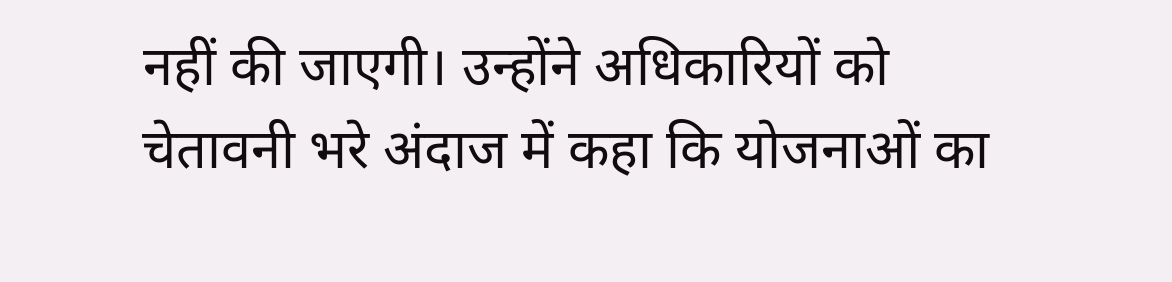नहीं की जाएगी। उन्होंने अधिकारियों को चेतावनी भरे अंदाज में कहा कि योजनाओं का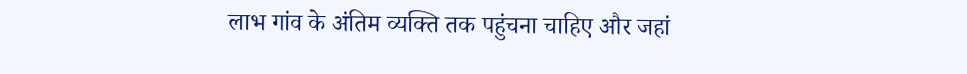लाभ गांव के अंतिम व्यक्ति तक पहुंचना चाहिए और जहां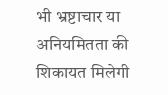भी भ्रष्टाचार या अनियमितता की शिकायत मिलेगी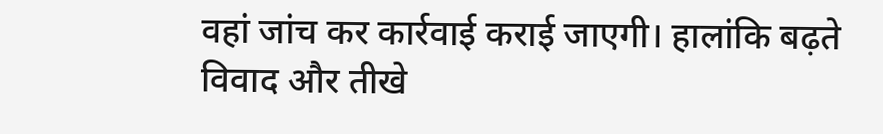वहां जांच कर कार्रवाई कराई जाएगी। हालांकि बढ़ते विवाद और तीखे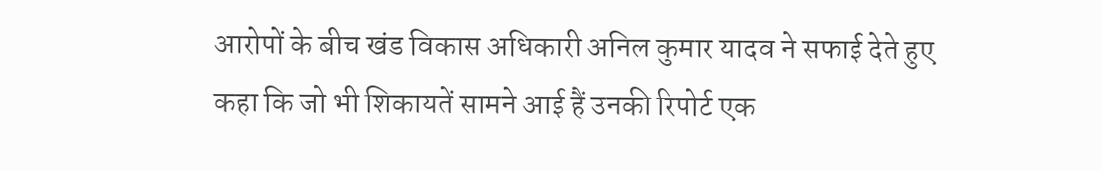आरोपों के बीच खंड विकास अधिकारी अनिल कुमार यादव ने सफाई देते हुए कहा कि जो भी शिकायतें सामने आई हैं उनकी रिपोर्ट एक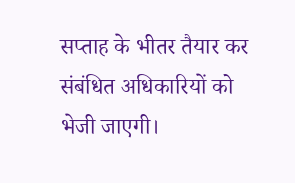सप्ताह के भीतर तैयार कर संबंधित अधिकारियों को भेजी जाएगी।